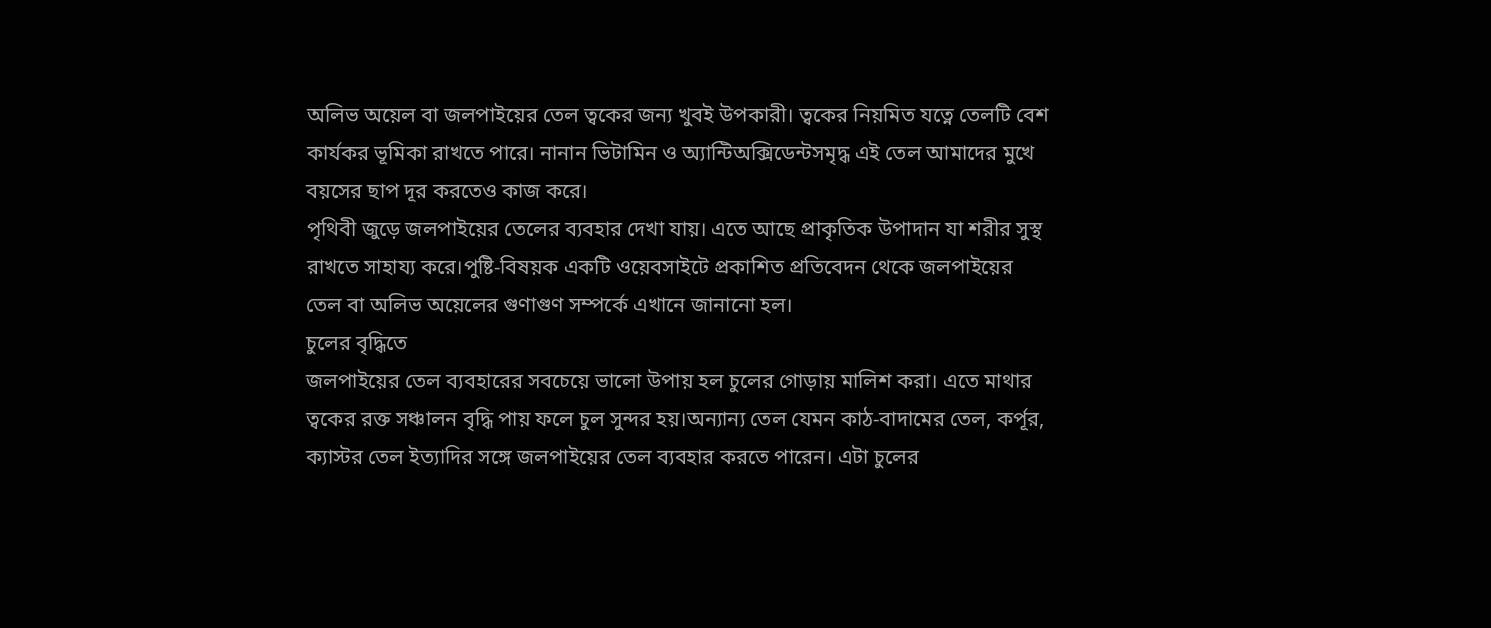অলিভ অয়েল বা জলপাইয়ের তেল ত্বকের জন্য খুবই উপকারী। ত্বকের নিয়মিত যত্নে তেলটি বেশ কার্যকর ভূমিকা রাখতে পারে। নানান ভিটামিন ও অ্যান্টিঅক্সিডেন্টসমৃদ্ধ এই তেল আমাদের মুখে বয়সের ছাপ দূর করতেও কাজ করে।
পৃথিবী জুড়ে জলপাইয়ের তেলের ব্যবহার দেখা যায়। এতে আছে প্রাকৃতিক উপাদান যা শরীর সুস্থ রাখতে সাহায্য করে।পুষ্টি-বিষয়ক একটি ওয়েবসাইটে প্রকাশিত প্রতিবেদন থেকে জলপাইয়ের তেল বা অলিভ অয়েলের গুণাগুণ সম্পর্কে এখানে জানানো হল।
চুলের বৃদ্ধিতে
জলপাইয়ের তেল ব্যবহারের সবচেয়ে ভালো উপায় হল চুলের গোড়ায় মালিশ করা। এতে মাথার ত্বকের রক্ত সঞ্চালন বৃদ্ধি পায় ফলে চুল সুন্দর হয়।অন্যান্য তেল যেমন কাঠ-বাদামের তেল, কর্পূর, ক্যাস্টর তেল ইত্যাদির সঙ্গে জলপাইয়ের তেল ব্যবহার করতে পারেন। এটা চুলের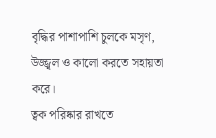বৃদ্ধির পাশাপাশি চুলকে মসৃণ, উজ্জ্বল ও কালো করতে সহায়তা করে।
ত্বক পরিষ্কার রাখতে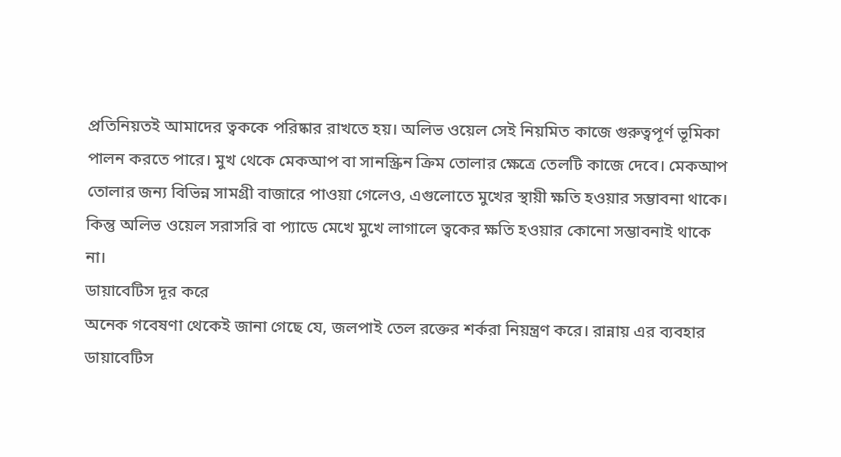প্রতিনিয়তই আমাদের ত্বককে পরিষ্কার রাখতে হয়। অলিভ ওয়েল সেই নিয়মিত কাজে গুরুত্বপূর্ণ ভূমিকা পালন করতে পারে। মুখ থেকে মেকআপ বা সানস্ক্রিন ক্রিম তোলার ক্ষেত্রে তেলটি কাজে দেবে। মেকআপ তোলার জন্য বিভিন্ন সামগ্রী বাজারে পাওয়া গেলেও, এগুলোতে মুখের স্থায়ী ক্ষতি হওয়ার সম্ভাবনা থাকে। কিন্তু অলিভ ওয়েল সরাসরি বা প্যাডে মেখে মুখে লাগালে ত্বকের ক্ষতি হওয়ার কোনো সম্ভাবনাই থাকে না।
ডায়াবেটিস দূর করে
অনেক গবেষণা থেকেই জানা গেছে যে, জলপাই তেল রক্তের শর্করা নিয়ন্ত্রণ করে। রান্নায় এর ব্যবহার ডায়াবেটিস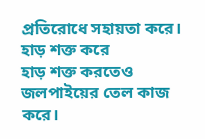প্রতিরোধে সহায়তা করে।
হাড় শক্ত করে
হাড় শক্ত করতেও জলপাইয়ের তেল কাজ করে।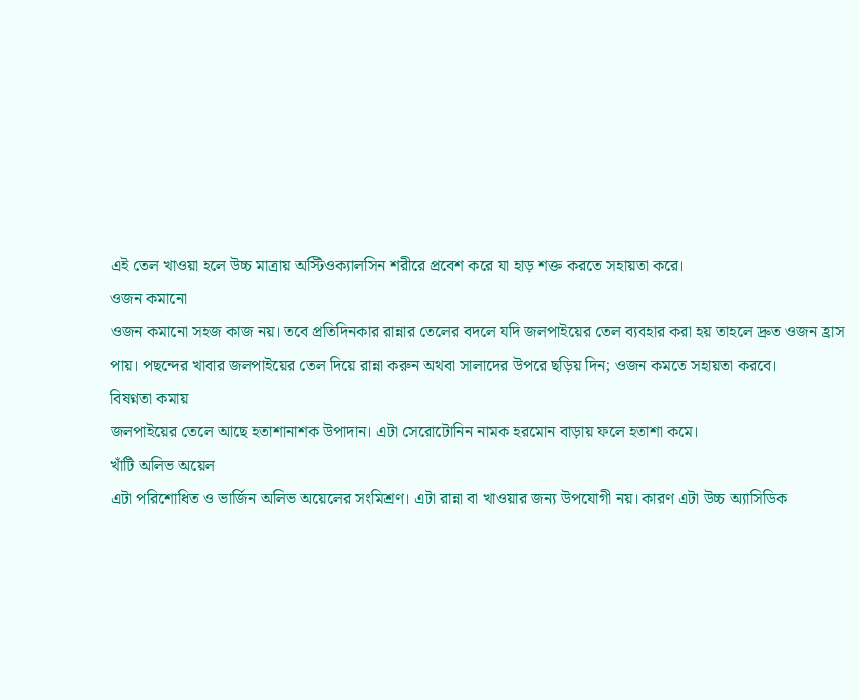এই তেল খাওয়া হলে উচ্চ মাত্রায় অস্টিওক্যালসিন শরীরে প্রবেশ করে যা হাড় শক্ত করতে সহায়তা করে।
ওজন কমানো
ওজন কমানো সহজ কাজ নয়। তবে প্রতিদিনকার রান্নার তেলের বদলে যদি জলপাইয়ের তেল ব্যবহার করা হয় তাহলে দ্রুত ওজন হ্রাস পায়। পছন্দের খাবার জলপাইয়ের তেল দিয়ে রান্না করুন অথবা সালাদের উপরে ছড়িয় দিন; ওজন কমতে সহায়তা করবে।
বিষণ্নতা কমায়
জলপাইয়ের তেলে আছে হতাশানাশক উপাদান। এটা সেরোটোনিন নামক হরমোন বাড়ায় ফলে হতাশা কমে।
খাঁটি অলিভ অয়েল
এটা পরিশোধিত ও ভার্জিন অলিভ অয়েলের সংমিশ্রণ। এটা রান্না বা খাওয়ার জন্য উপযোগী নয়। কারণ এটা উচ্চ অ্যাসিডিক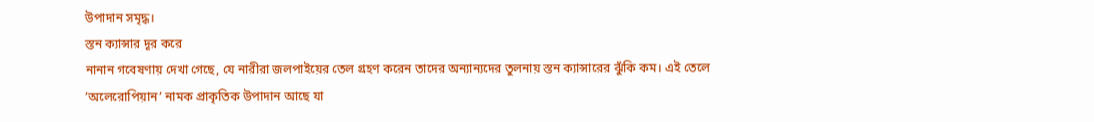উপাদান সমৃদ্ধ।
স্তন ক্যান্সার দূর করে
নানান গবেষণায় দেখা গেছে, যে নারীরা জলপাইয়ের তেল গ্রহণ করেন তাদের অন্যান্যদের তুলনায় স্তন ক্যান্সারের ঝুঁকি কম। এই তেলে ’অলেরোপিয়ান’ নামক প্রাকৃতিক উপাদান আছে যা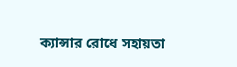ক্যান্সার রোধে সহায়তা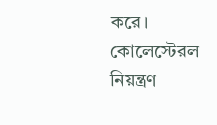করে।
কোলেস্টেরল নিয়ন্ত্রণ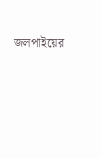জলপাইয়ের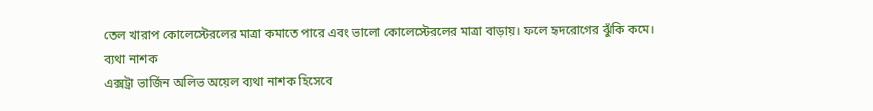তেল খারাপ কোলেস্টেরলের মাত্রা কমাতে পারে এবং ভালো কোলেস্টেরলের মাত্রা বাড়ায়। ফলে হৃদরোগের ঝুঁকি কমে।
ব্যথা নাশক
এক্সট্রা ভার্জিন অলিভ অয়েল ব্যথা নাশক হিসেবে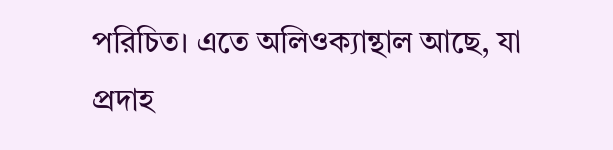পরিচিত। এতে অলিওক্যান্থাল আছে, যা প্রদাহ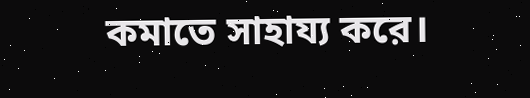কমাতে সাহায্য করে।